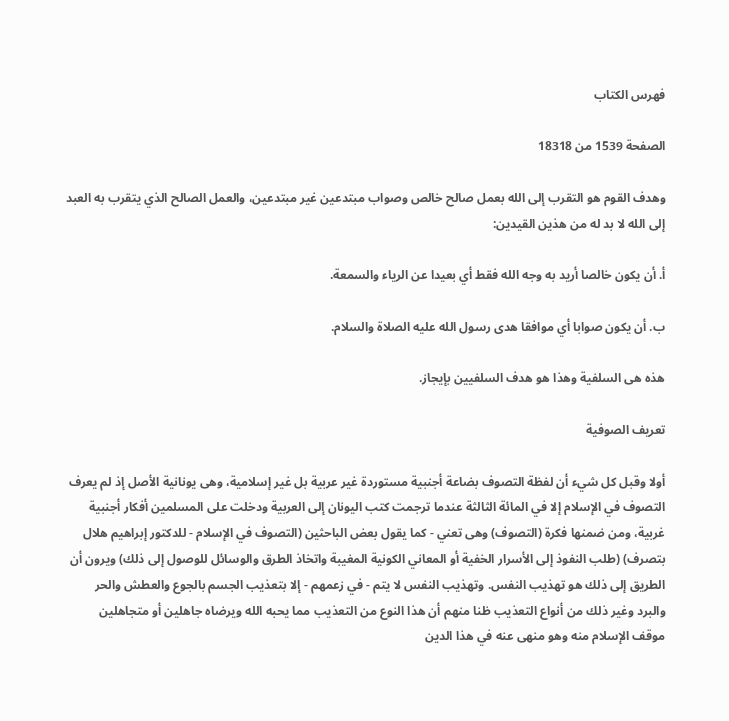فهرس الكتاب

الصفحة 1539 من 18318

وهدف القوم هو التقرب إلى الله بعمل صالح خالص وصواب مبتدعين غير مبتدعين، والعمل الصالح الذي يتقرب به العبد إلى الله لا بد له من هذين القيدين:

أ. أن يكون خالصا أريد به وجه الله فقط أي بعيدا عن الرياء والسمعة.

ب. أن يكون صوابا أي موافقا هدى رسول الله عليه الصلاة والسلام.

هذه هى السلفية وهذا هو هدف السلفيين بإيجاز.

تعريف الصوفية

أولا وقبل كل شيء أن لفظة التصوف بضاعة أجنبية مستوردة غير عربية بل غير إسلامية، وهى يونانية الأصل إذ لم يعرف التصوف في الإسلام إلا في المائة الثالثة عندما ترجمت كتب اليونان إلى العربية ودخلت على المسلمين أفكار أجنبية غربية، ومن ضمنها فكرة (التصوف) وهى تعني - كما يقول بعض الباحثين (التصوف في الإسلام - للدكتور إبراهيم هلال بتصرف) (طلب النفوذ إلى الأسرار الخفية أو المعاني الكونية المغيبة واتخاذ الطرق والوسائل للوصول إلى ذلك) ويرون أن الطريق إلى ذلك هو تهذيب النفس. وتهذيب النفس لا يتم - في زعمهم - إلا بتعذيب الجسم بالجوع والعطش والحر والبرد وغير ذلك من أنواع التعذيب ظنا منهم أن هذا النوع من التعذيب مما يحبه الله ويرضاه جاهلين أو متجاهلين موقف الإسلام منه وهو منهى عنه في هذا الدين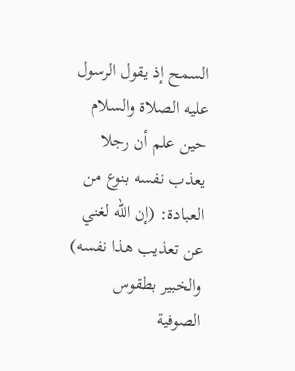السمح إذ يقول الرسول عليه الصلاة والسلام حين علم أن رجلا يعذب نفسه بنوع من العبادة: (إن الله لغني عن تعذيب هذا نفسه) والخبير بطقوس الصوفية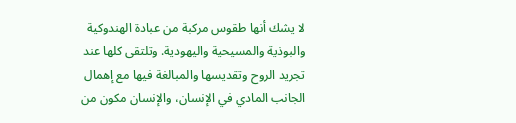لا يشك أنها طقوس مركبة من عبادة الهندوكية والبوذية والمسيحية واليهودية. وتلتقى كلها عند تجريد الروح وتقديسها والمبالغة فيها مع إهمال الجانب المادي في الإنسان، والإنسان مكون من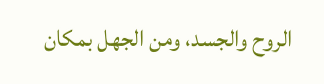الروح والجسد، ومن الجهل بمكان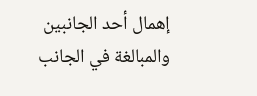إهمال أحد الجانبين والمبالغة في الجانب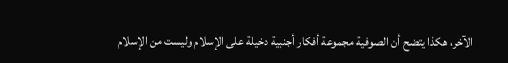الآخر، هكذا يتضح أن الصوفية مجموعة أفكار أجنبية دخيلة على الإسلام وليست من الإسلام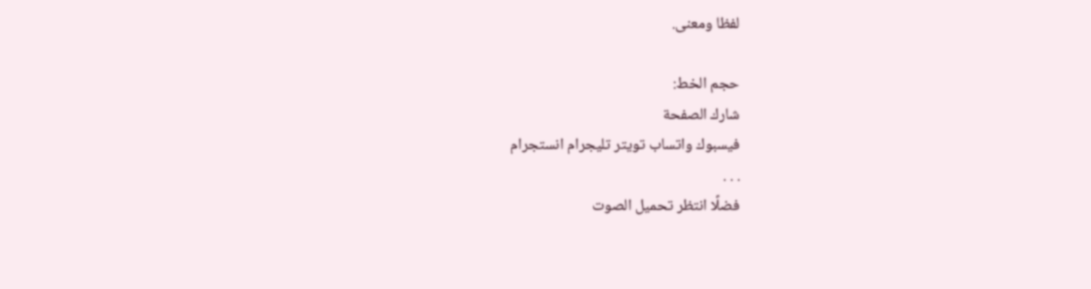لفظا ومعنى.

حجم الخط:
شارك الصفحة
فيسبوك واتساب تويتر تليجرام انستجرام
. . .
فضلًا انتظر تحميل الصوت